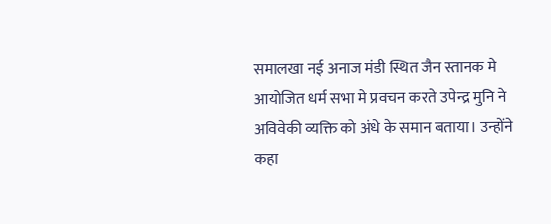समालखा नई अनाज मंडी स्थित जैन स्तानक मे आयोजित धर्म सभा मे प्रवचन करते उपेन्द्र मुनि ने अविवेकी व्यक्ति को अंधे के समान बताया। उन्होंने कहा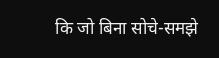कि जो बिना सोचे-समझे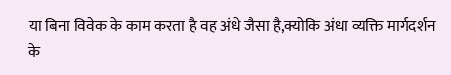या बिना विवेक के काम करता है वह अंधे जैसा है,क्योकि अंधा व्यक्ति मार्गदर्शन के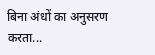बिना अंधों का अनुसरण करता...